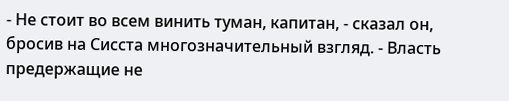- Не стоит во всем винить туман, капитан, - сказал он, бросив на Сисста многозначительный взгляд. - Власть предержащие не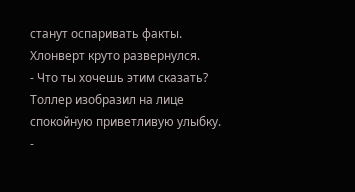станут оспаривать факты.
Хлонверт круто развернулся.
- Что ты хочешь этим сказать?
Толлер изобразил на лице спокойную приветливую улыбку.
-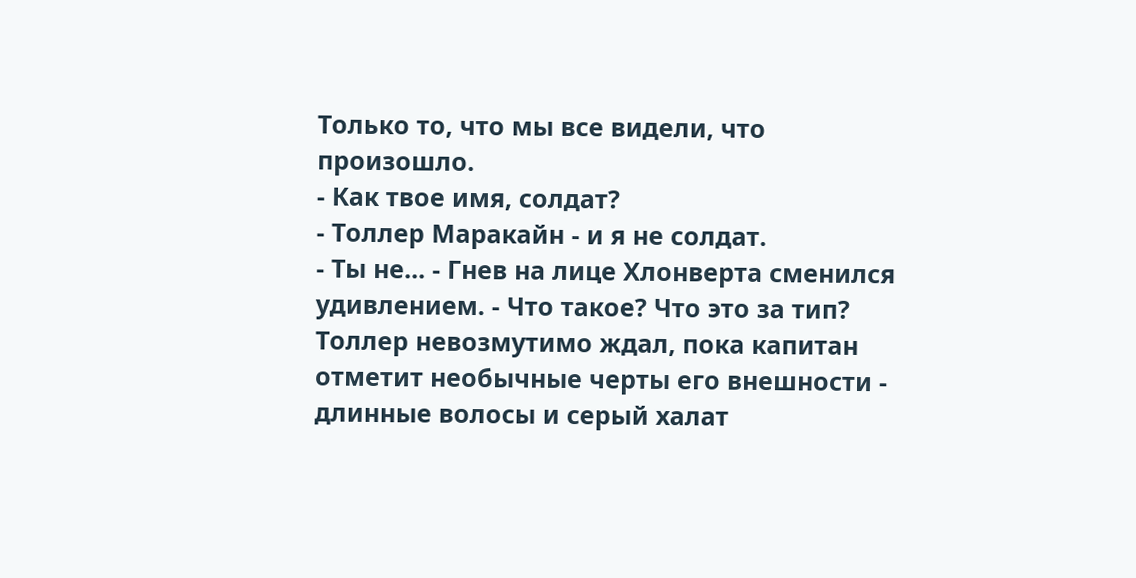Только то, что мы все видели, что произошло.
- Как твое имя, солдат?
- Толлер Маракайн - и я не солдат.
- Ты не... - Гнев на лице Хлонверта сменился удивлением. - Что такое? Что это за тип?
Толлер невозмутимо ждал, пока капитан отметит необычные черты его внешности - длинные волосы и серый халат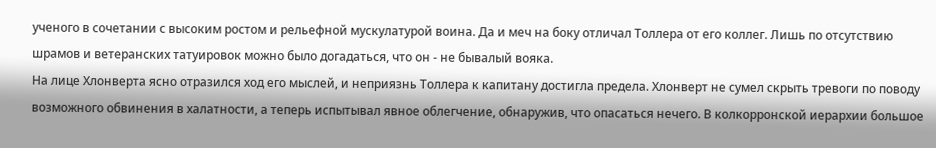ученого в сочетании с высоким ростом и рельефной мускулатурой воина. Да и меч на боку отличал Толлера от его коллег. Лишь по отсутствию шрамов и ветеранских татуировок можно было догадаться, что он - не бывалый вояка.
На лице Хлонверта ясно отразился ход его мыслей, и неприязнь Толлера к капитану достигла предела. Хлонверт не сумел скрыть тревоги по поводу возможного обвинения в халатности, а теперь испытывал явное облегчение, обнаружив, что опасаться нечего. В колкорронской иерархии большое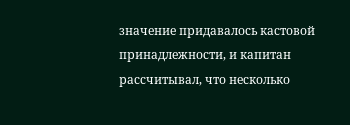значение придавалось кастовой принадлежности, и капитан рассчитывал, что несколько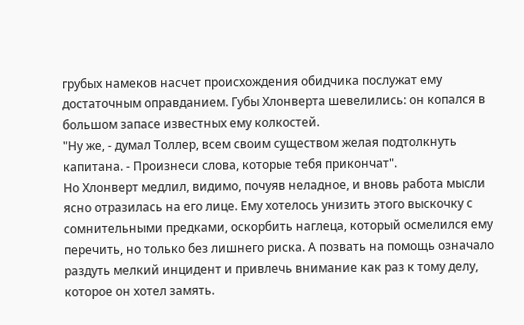грубых намеков насчет происхождения обидчика послужат ему достаточным оправданием. Губы Хлонверта шевелились: он копался в большом запасе известных ему колкостей.
"Ну же, - думал Толлер, всем своим существом желая подтолкнуть капитана. - Произнеси слова, которые тебя прикончат".
Но Хлонверт медлил, видимо, почуяв неладное, и вновь работа мысли ясно отразилась на его лице. Ему хотелось унизить этого выскочку с сомнительными предками, оскорбить наглеца, который осмелился ему перечить, но только без лишнего риска. А позвать на помощь означало раздуть мелкий инцидент и привлечь внимание как раз к тому делу, которое он хотел замять.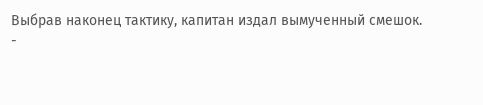Выбрав наконец тактику, капитан издал вымученный смешок.
-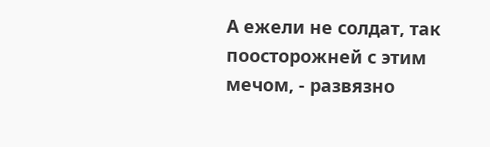А ежели не солдат, так поосторожней с этим мечом, - развязно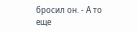бросил он. - А то еще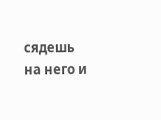сядешь на него и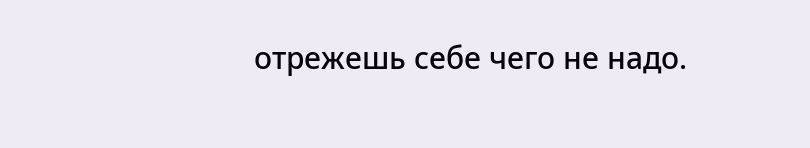отрежешь себе чего не надо.